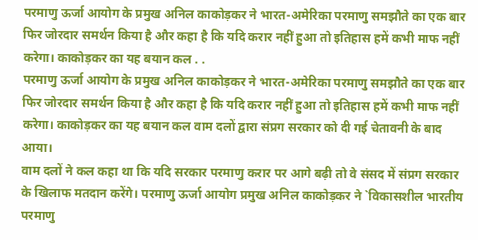परमाणु ऊर्जा आयोग के प्रमुख अनिल काकोड़कर ने भारत-अमेरिका परमाणु समझौते का एक बार फिर जोरदार समर्थन किया है और कहा है कि यदि करार नहीं हुआ तो इतिहास हमें कभी माफ नहीं करेगा। काकोड़कर का यह बयान कल . .
परमाणु ऊर्जा आयोग के प्रमुख अनिल काकोड़कर ने भारत-अमेरिका परमाणु समझौते का एक बार फिर जोरदार समर्थन किया है और कहा है कि यदि करार नहीं हुआ तो इतिहास हमें कभी माफ नहीं करेगा। काकोड़कर का यह बयान कल वाम दलों द्वारा संप्रग सरकार को दी गई चेतावनी के बाद आया।
वाम दलों ने कल कहा था कि यदि सरकार परमाणु करार पर आगे बढ़ी तो वे संसद में संप्रग सरकार के खिलाफ मतदान करेंगे। परमाणु ऊर्जा आयोग प्रमुख अनिल काकोड़कर ने `विकासशील भारतीय परमाणु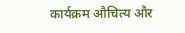कार्यक्रम औचित्य और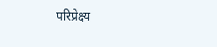परिप्रेक्ष्य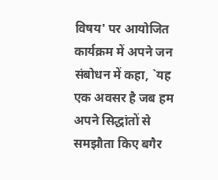विषय' पर आयोजित कार्यक्रम में अपने जन संबोधन में कहा, `यह एक अवसर है जब हम अपने सिद्धांतों से समझौता किए बगैर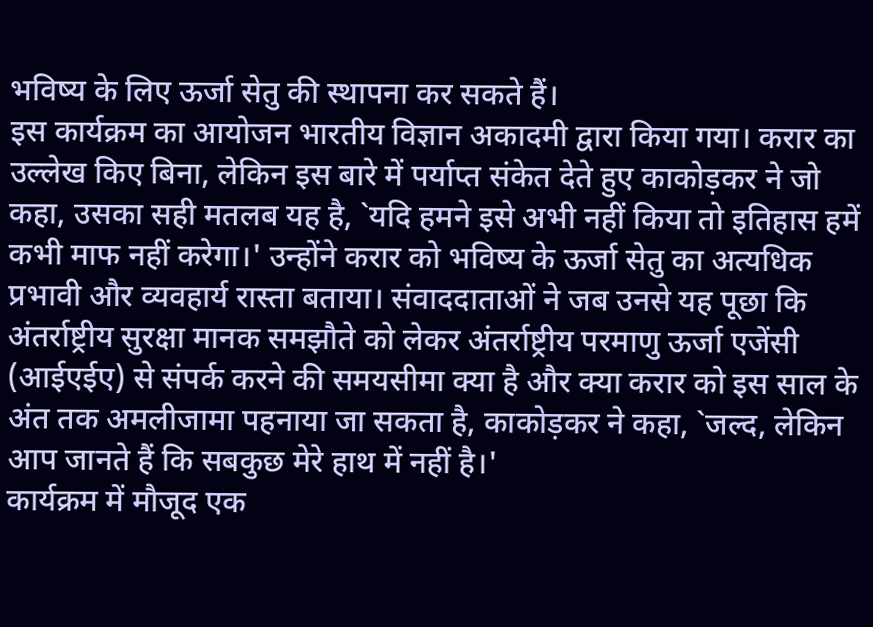भविष्य के लिए ऊर्जा सेतु की स्थापना कर सकते हैं।
इस कार्यक्रम का आयोजन भारतीय विज्ञान अकादमी द्वारा किया गया। करार का उल्लेख किए बिना, लेकिन इस बारे में पर्याप्त संकेत देते हुए काकोड़कर ने जो कहा, उसका सही मतलब यह है, `यदि हमने इसे अभी नहीं किया तो इतिहास हमें कभी माफ नहीं करेगा।' उन्होंने करार को भविष्य के ऊर्जा सेतु का अत्यधिक प्रभावी और व्यवहार्य रास्ता बताया। संवाददाताओं ने जब उनसे यह पूछा कि अंतर्राष्ट्रीय सुरक्षा मानक समझौते को लेकर अंतर्राष्ट्रीय परमाणु ऊर्जा एजेंसी (आईएईए) से संपर्क करने की समयसीमा क्या है और क्या करार को इस साल के अंत तक अमलीजामा पहनाया जा सकता है, काकोड़कर ने कहा, `जल्द, लेकिन आप जानते हैं कि सबकुछ मेरे हाथ में नहीं है।'
कार्यक्रम में मौजूद एक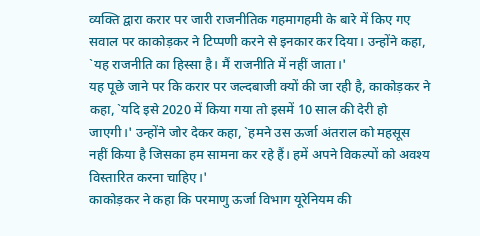व्यक्ति द्वारा करार पर जारी राजनीतिक गहमागहमी के बारे में किए गए सवाल पर काकोड़कर ने टिप्पणी करने से इनकार कर दिया। उन्होंने कहा, `यह राजनीति का हिस्सा है। मैं राजनीति में नहीं जाता।'
यह पूछे जाने पर कि करार पर जल्दबाजी क्यों की जा रही है, काकोड़कर ने कहा, `यदि इसे 2020 में किया गया तो इसमें 10 साल की देरी हो जाएगी।' उन्होंने जोर देकर कहा, `हमने उस ऊर्जा अंतराल को महसूस नहीं किया है जिसका हम सामना कर रहे हैं। हमें अपने विकल्पों को अवश्य विस्तारित करना चाहिए।'
काकोड़कर ने कहा कि परमाणु ऊर्जा विभाग यूरेनियम की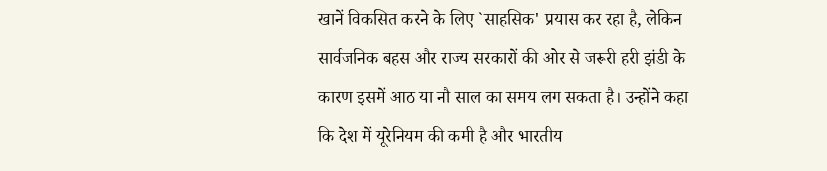खानें विकसित करने के लिए `साहसिक' प्रयास कर रहा है, लेकिन सार्वजनिक बहस और राज्य सरकारों की ओर से जरूरी हरी झंडी के कारण इसमें आठ या नौ साल का समय लग सकता है। उन्होंने कहा कि देश में यूरेनियम की कमी है और भारतीय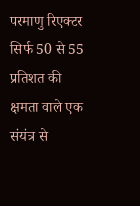परमाणु रिएक्टर सिर्फ 50 से 55 प्रतिशत की क्षमता वाले एक संयंत्र से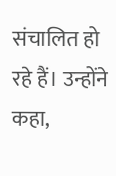संचालित हो रहे हैं। उन्होंने कहा,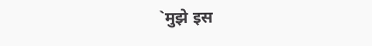`मुझे इस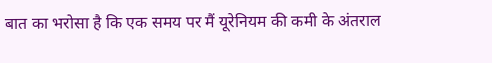बात का भरोसा है कि एक समय पर मैं यूरेनियम की कमी के अंतराल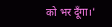को भर दूँगा।'